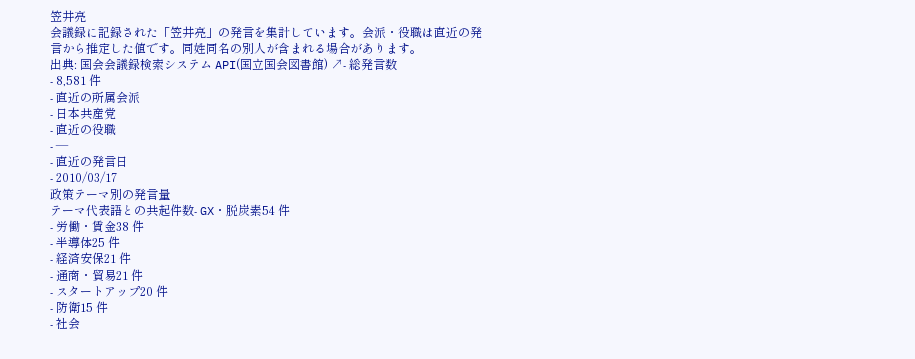笠井亮
会議録に記録された「笠井亮」の発言を集計しています。会派・役職は直近の発言から推定した値です。同姓同名の別人が含まれる場合があります。
出典: 国会会議録検索システム API(国立国会図書館) ↗- 総発言数
- 8,581 件
- 直近の所属会派
- 日本共産党
- 直近の役職
- —
- 直近の発言日
- 2010/03/17
政策テーマ別の発言量
テーマ代表語との共起件数- GX・脱炭素54 件
- 労働・賃金38 件
- 半導体25 件
- 経済安保21 件
- 通商・貿易21 件
- スタートアップ20 件
- 防衛15 件
- 社会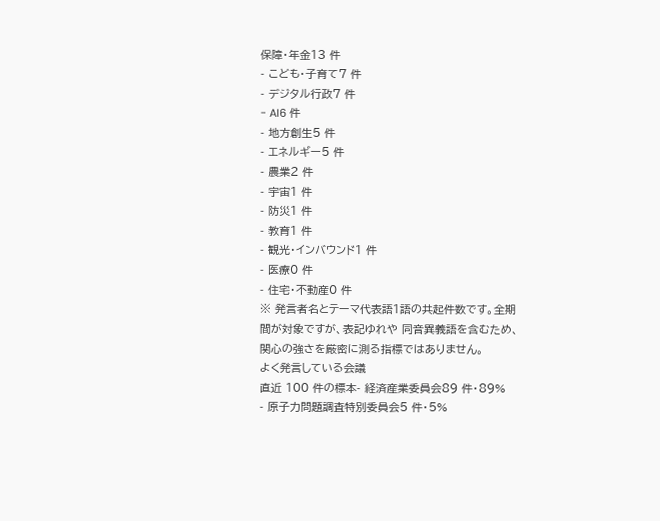保障・年金13 件
- こども・子育て7 件
- デジタル行政7 件
- AI6 件
- 地方創生5 件
- エネルギー5 件
- 農業2 件
- 宇宙1 件
- 防災1 件
- 教育1 件
- 観光・インバウンド1 件
- 医療0 件
- 住宅・不動産0 件
※ 発言者名とテーマ代表語1語の共起件数です。全期間が対象ですが、表記ゆれや 同音異義語を含むため、関心の強さを厳密に測る指標ではありません。
よく発言している会議
直近 100 件の標本- 経済産業委員会89 件・89%
- 原子力問題調査特別委員会5 件・5%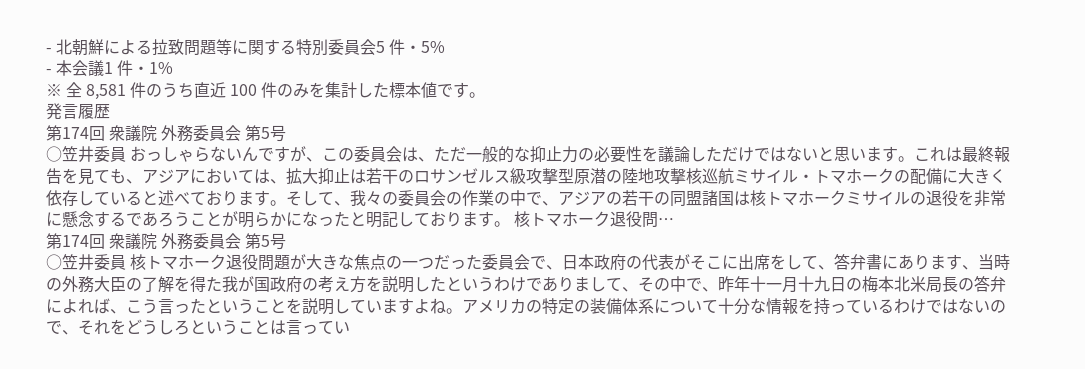- 北朝鮮による拉致問題等に関する特別委員会5 件・5%
- 本会議1 件・1%
※ 全 8,581 件のうち直近 100 件のみを集計した標本値です。
発言履歴
第174回 衆議院 外務委員会 第5号
○笠井委員 おっしゃらないんですが、この委員会は、ただ一般的な抑止力の必要性を議論しただけではないと思います。これは最終報告を見ても、アジアにおいては、拡大抑止は若干のロサンゼルス級攻撃型原潜の陸地攻撃核巡航ミサイル・トマホークの配備に大きく依存していると述べております。そして、我々の委員会の作業の中で、アジアの若干の同盟諸国は核トマホークミサイルの退役を非常に懸念するであろうことが明らかになったと明記しております。 核トマホーク退役問…
第174回 衆議院 外務委員会 第5号
○笠井委員 核トマホーク退役問題が大きな焦点の一つだった委員会で、日本政府の代表がそこに出席をして、答弁書にあります、当時の外務大臣の了解を得た我が国政府の考え方を説明したというわけでありまして、その中で、昨年十一月十九日の梅本北米局長の答弁によれば、こう言ったということを説明していますよね。アメリカの特定の装備体系について十分な情報を持っているわけではないので、それをどうしろということは言ってい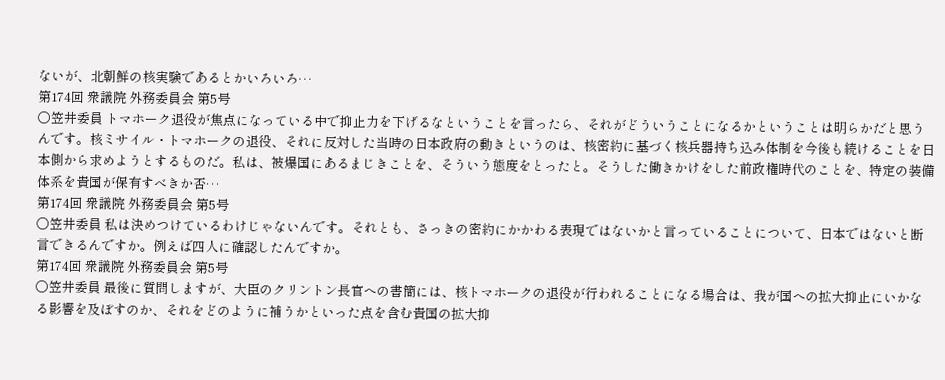ないが、北朝鮮の核実験であるとかいろいろ…
第174回 衆議院 外務委員会 第5号
○笠井委員 トマホーク退役が焦点になっている中で抑止力を下げるなということを言ったら、それがどういうことになるかということは明らかだと思うんです。核ミサイル・トマホークの退役、それに反対した当時の日本政府の動きというのは、核密約に基づく核兵器持ち込み体制を今後も続けることを日本側から求めようとするものだ。私は、被爆国にあるまじきことを、そういう態度をとったと。そうした働きかけをした前政権時代のことを、特定の装備体系を貴国が保有すべきか否…
第174回 衆議院 外務委員会 第5号
○笠井委員 私は決めつけているわけじゃないんです。それとも、さっきの密約にかかわる表現ではないかと言っていることについて、日本ではないと断言できるんですか。例えば四人に確認したんですか。
第174回 衆議院 外務委員会 第5号
○笠井委員 最後に質問しますが、大臣のクリントン長官への書簡には、核トマホークの退役が行われることになる場合は、我が国への拡大抑止にいかなる影響を及ぼすのか、それをどのように補うかといった点を含む貴国の拡大抑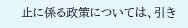止に係る政策については、引き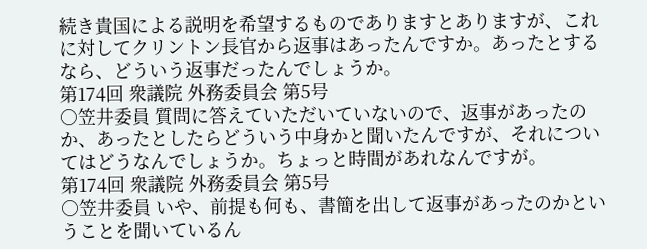続き貴国による説明を希望するものでありますとありますが、これに対してクリントン長官から返事はあったんですか。あったとするなら、どういう返事だったんでしょうか。
第174回 衆議院 外務委員会 第5号
○笠井委員 質問に答えていただいていないので、返事があったのか、あったとしたらどういう中身かと聞いたんですが、それについてはどうなんでしょうか。ちょっと時間があれなんですが。
第174回 衆議院 外務委員会 第5号
○笠井委員 いや、前提も何も、書簡を出して返事があったのかということを聞いているん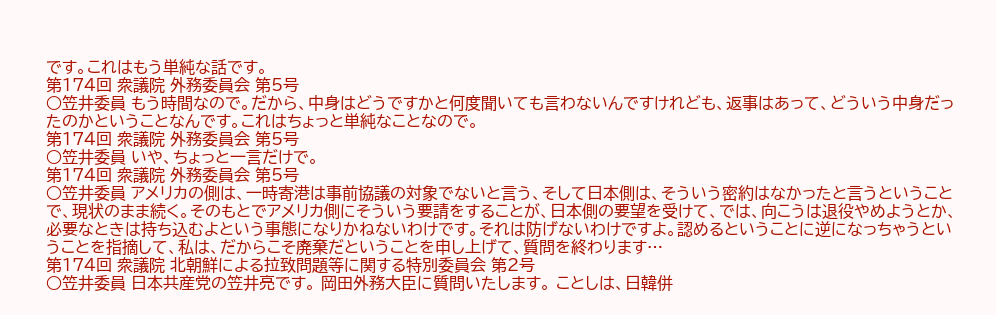です。これはもう単純な話です。
第174回 衆議院 外務委員会 第5号
○笠井委員 もう時間なので。だから、中身はどうですかと何度聞いても言わないんですけれども、返事はあって、どういう中身だったのかということなんです。これはちょっと単純なことなので。
第174回 衆議院 外務委員会 第5号
○笠井委員 いや、ちょっと一言だけで。
第174回 衆議院 外務委員会 第5号
○笠井委員 アメリカの側は、一時寄港は事前協議の対象でないと言う、そして日本側は、そういう密約はなかったと言うということで、現状のまま続く。そのもとでアメリカ側にそういう要請をすることが、日本側の要望を受けて、では、向こうは退役やめようとか、必要なときは持ち込むよという事態になりかねないわけです。それは防げないわけですよ。認めるということに逆になっちゃうということを指摘して、私は、だからこそ廃棄だということを申し上げて、質問を終わります…
第174回 衆議院 北朝鮮による拉致問題等に関する特別委員会 第2号
○笠井委員 日本共産党の笠井亮です。 岡田外務大臣に質問いたします。 ことしは、日韓併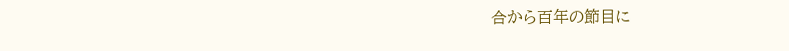合から百年の節目に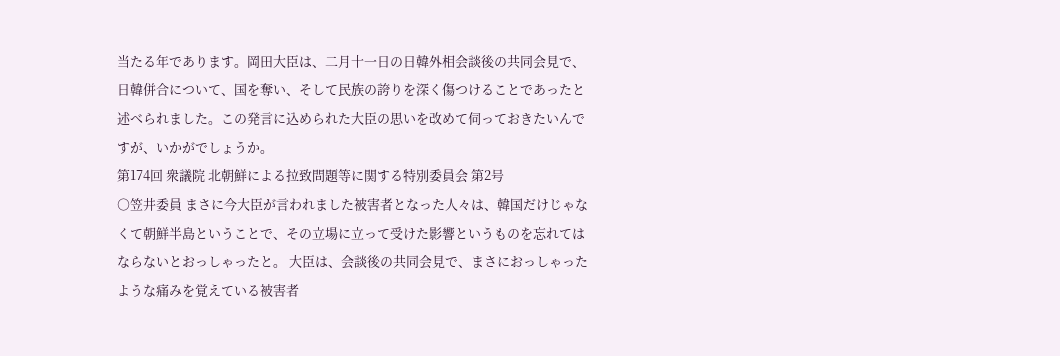当たる年であります。岡田大臣は、二月十一日の日韓外相会談後の共同会見で、日韓併合について、国を奪い、そして民族の誇りを深く傷つけることであったと述べられました。この発言に込められた大臣の思いを改めて伺っておきたいんですが、いかがでしょうか。
第174回 衆議院 北朝鮮による拉致問題等に関する特別委員会 第2号
○笠井委員 まさに今大臣が言われました被害者となった人々は、韓国だけじゃなくて朝鮮半島ということで、その立場に立って受けた影響というものを忘れてはならないとおっしゃったと。 大臣は、会談後の共同会見で、まさにおっしゃったような痛みを覚えている被害者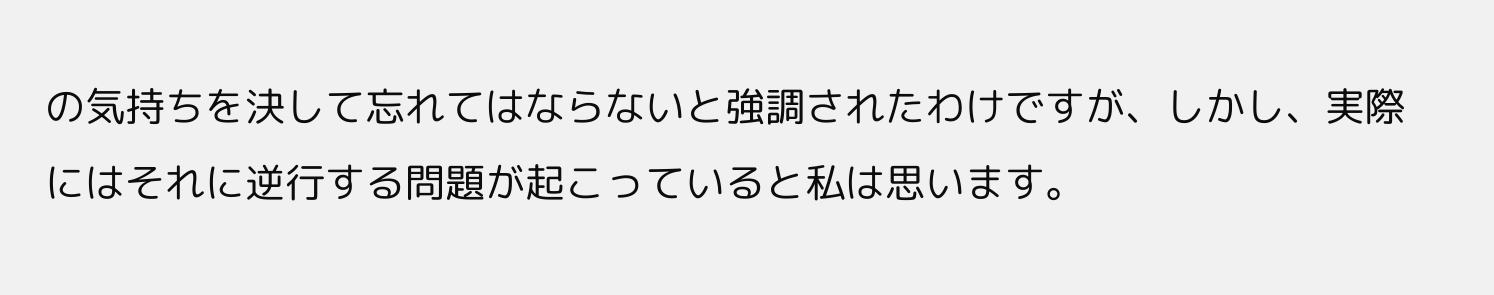の気持ちを決して忘れてはならないと強調されたわけですが、しかし、実際にはそれに逆行する問題が起こっていると私は思います。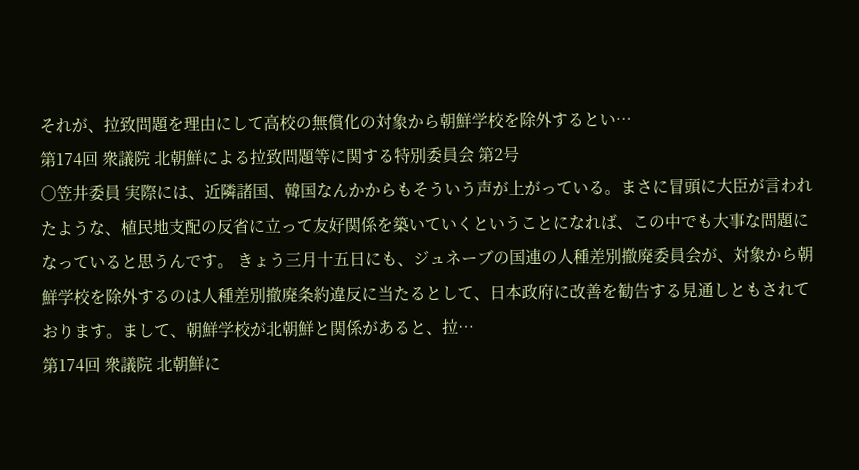それが、拉致問題を理由にして高校の無償化の対象から朝鮮学校を除外するとい…
第174回 衆議院 北朝鮮による拉致問題等に関する特別委員会 第2号
○笠井委員 実際には、近隣諸国、韓国なんかからもそういう声が上がっている。まさに冒頭に大臣が言われたような、植民地支配の反省に立って友好関係を築いていくということになれば、この中でも大事な問題になっていると思うんです。 きょう三月十五日にも、ジュネーブの国連の人種差別撤廃委員会が、対象から朝鮮学校を除外するのは人種差別撤廃条約違反に当たるとして、日本政府に改善を勧告する見通しともされております。まして、朝鮮学校が北朝鮮と関係があると、拉…
第174回 衆議院 北朝鮮に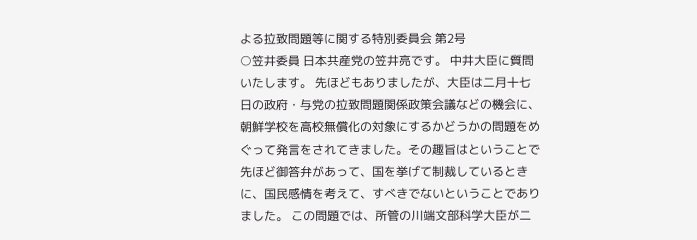よる拉致問題等に関する特別委員会 第2号
○笠井委員 日本共産党の笠井亮です。 中井大臣に質問いたします。 先ほどもありましたが、大臣は二月十七日の政府・与党の拉致問題関係政策会議などの機会に、朝鮮学校を高校無償化の対象にするかどうかの問題をめぐって発言をされてきました。その趣旨はということで先ほど御答弁があって、国を挙げて制裁しているときに、国民感情を考えて、すべきでないということでありました。 この問題では、所管の川端文部科学大臣が二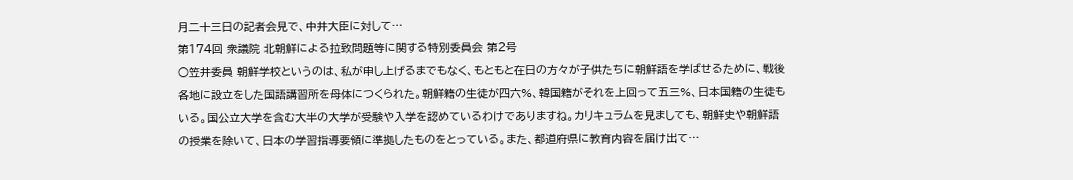月二十三日の記者会見で、中井大臣に対して…
第174回 衆議院 北朝鮮による拉致問題等に関する特別委員会 第2号
○笠井委員 朝鮮学校というのは、私が申し上げるまでもなく、もともと在日の方々が子供たちに朝鮮語を学ばせるために、戦後各地に設立をした国語講習所を母体につくられた。朝鮮籍の生徒が四六%、韓国籍がそれを上回って五三%、日本国籍の生徒もいる。国公立大学を含む大半の大学が受験や入学を認めているわけでありますね。カリキュラムを見ましても、朝鮮史や朝鮮語の授業を除いて、日本の学習指導要領に準拠したものをとっている。また、都道府県に教育内容を届け出て…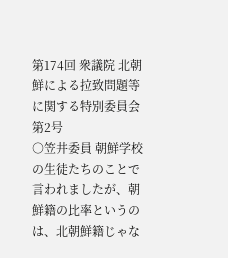第174回 衆議院 北朝鮮による拉致問題等に関する特別委員会 第2号
○笠井委員 朝鮮学校の生徒たちのことで言われましたが、朝鮮籍の比率というのは、北朝鮮籍じゃな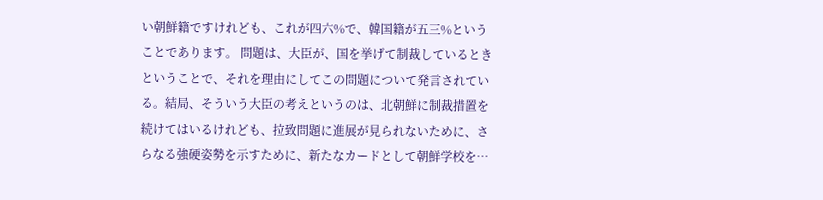い朝鮮籍ですけれども、これが四六%で、韓国籍が五三%ということであります。 問題は、大臣が、国を挙げて制裁しているときということで、それを理由にしてこの問題について発言されている。結局、そういう大臣の考えというのは、北朝鮮に制裁措置を続けてはいるけれども、拉致問題に進展が見られないために、さらなる強硬姿勢を示すために、新たなカードとして朝鮮学校を…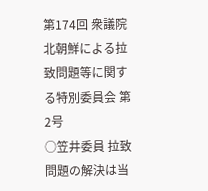第174回 衆議院 北朝鮮による拉致問題等に関する特別委員会 第2号
○笠井委員 拉致問題の解決は当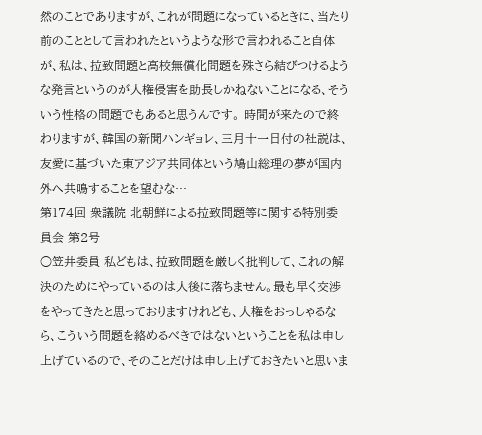然のことでありますが、これが問題になっているときに、当たり前のこととして言われたというような形で言われること自体が、私は、拉致問題と高校無償化問題を殊さら結びつけるような発言というのが人権侵害を助長しかねないことになる、そういう性格の問題でもあると思うんです。 時間が来たので終わりますが、韓国の新聞ハンギョレ、三月十一日付の社説は、友愛に基づいた東アジア共同体という鳩山総理の夢が国内外へ共鳴することを望むな…
第174回 衆議院 北朝鮮による拉致問題等に関する特別委員会 第2号
○笠井委員 私どもは、拉致問題を厳しく批判して、これの解決のためにやっているのは人後に落ちません。最も早く交渉をやってきたと思っておりますけれども、人権をおっしゃるなら、こういう問題を絡めるべきではないということを私は申し上げているので、そのことだけは申し上げておきたいと思いま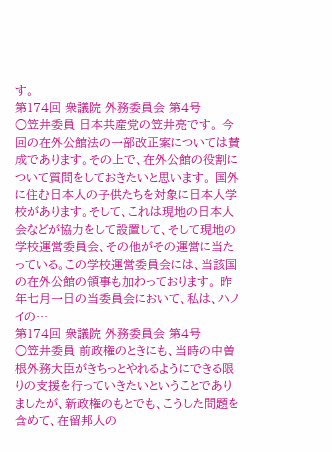す。
第174回 衆議院 外務委員会 第4号
○笠井委員 日本共産党の笠井亮です。 今回の在外公館法の一部改正案については賛成であります。その上で、在外公館の役割について質問をしておきたいと思います。 国外に住む日本人の子供たちを対象に日本人学校があります。そして、これは現地の日本人会などが協力をして設置して、そして現地の学校運営委員会、その他がその運営に当たっている。この学校運営委員会には、当該国の在外公館の領事も加わっております。 昨年七月一日の当委員会において、私は、ハノイの…
第174回 衆議院 外務委員会 第4号
○笠井委員 前政権のときにも、当時の中曽根外務大臣がきちっとやれるようにできる限りの支援を行っていきたいということでありましたが、新政権のもとでも、こうした問題を含めて、在留邦人の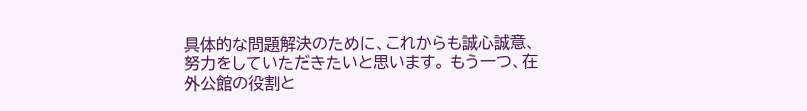具体的な問題解決のために、これからも誠心誠意、努力をしていただきたいと思います。 もう一つ、在外公館の役割と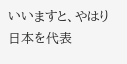いいますと、やはり日本を代表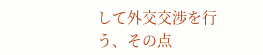して外交交渉を行う、その点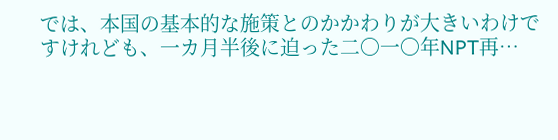では、本国の基本的な施策とのかかわりが大きいわけですけれども、一カ月半後に迫った二〇一〇年NPT再…